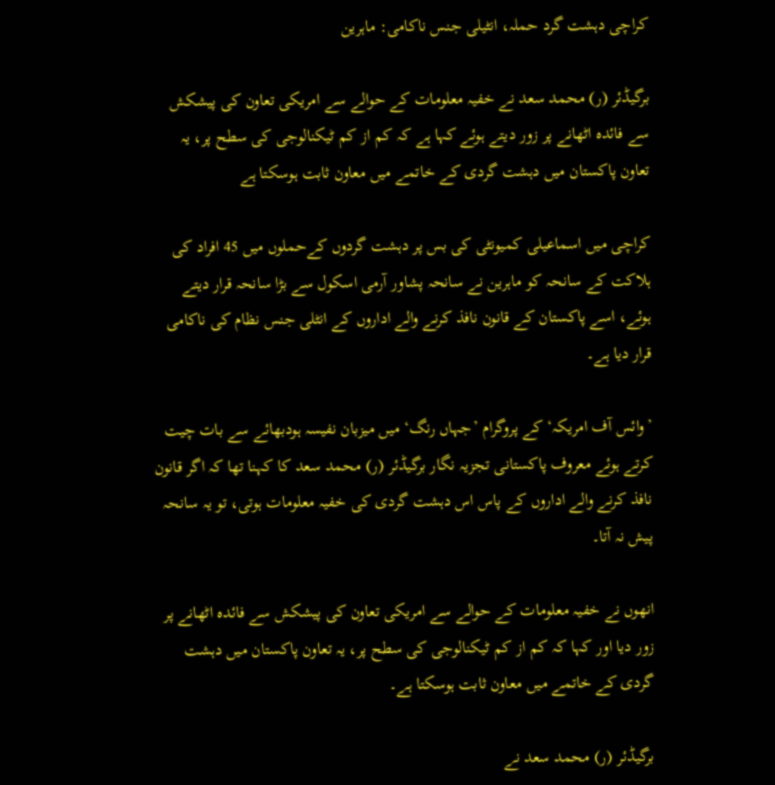کراچی دہشت گرد حملہ، انٹیلی جنس ناکامی: ماہرین

برگیڈئر (ر) محمد سعد نے خفیہ معلومات کے حوالے سے امریکی تعاون کی پیشکش سے فائدہ اٹھانے پر زور دیتے ہوئے کہا ہے کہ کم از کم ٹیکنالوجی کی سطح پر، یہ تعاون پاکستان میں دہشت گردی کے خاتمے میں معاون ثابت ہوسکتا ہے

کراچی میں اسماعیلی کمیونٹی کی بس پر دہشت گردوں کےحملوں میں 45 افراد کی ہلاکت کے سانحہ کو ماہرین نے سانحہ پشاور آرمی اسکول سے بڑا سانحہ قرار دیتے ہوئے، اسے پاکستان کے قانون نافذ کرنے والے اداروں کے انٹلی جنس نظام کی ناکامی قرار دیا ہے۔

’وائس آف امریکہ‘ کے پروگرام ’جہاں رنگ‘ میں میزبان نفیسہ ہودبھائے سے بات چیت کرتے ہوئے معروف پاکستانی تجزیہ نگار برگیڈئر (ر) محمد سعد کا کہنا تھا کہ اگر قانون نافذ کرنے والے اداروں کے پاس اس دہشت گردی کی خفیہ معلومات ہوتی، تو یہ سانحہ پیش نہ آتا۔

انھوں نے خفیہ معلومات کے حوالے سے امریکی تعاون کی پیشکش سے فائدہ اٹھانے پر زور دیا اور کہا کہ کم از کم ٹیکنالوجی کی سطح پر، یہ تعاون پاکستان میں دہشت گردی کے خاتمے میں معاون ثابت ہوسکتا ہے۔

برگیڈئر (ر) محمد سعد نے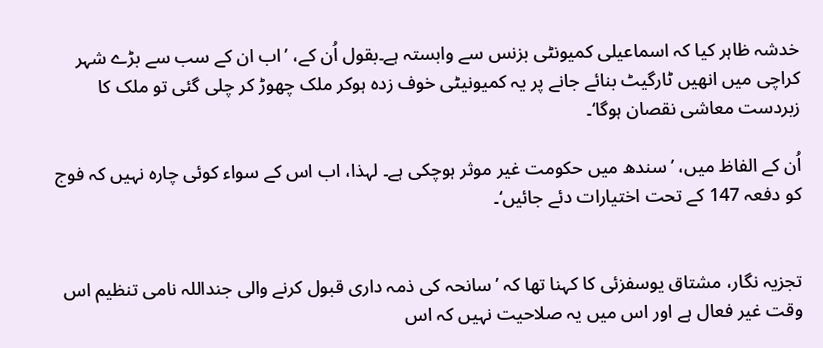خدشہ ظاہر کیا کہ اسماعیلی کمیونٹی بزنس سے وابستہ ہے۔بقول اُن کے، ’اب ان کے سب سے بڑے شہر کراچی میں انھیں ٹارگیٹ بنائے جانے پر یہ کمیونیٹی خوف زدہ ہوکر ملک چھوڑ کر چلی گئی تو ملک کا زبردست معاشی نقصان ہوگا‘۔

اُن کے الفاظ میں، ’سندھ میں حکومت غیر موثر ہوچکی ہے۔ لہذا، اب اس کے سواء کوئی چارہ نہیں کہ فوج کو دفعہ 147 کے تحت اختیارات دئے جائیں‘۔


تجزیہ نگار، مشتاق یوسفزئی کا کہنا تھا کہ ’سانحہ کی ذمہ داری قبول کرنے والی جنداللہ نامی تنظیم اس وقت غیر فعال ہے اور اس میں یہ صلاحیت نہیں کہ اس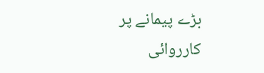بڑے پیمانے پر کارروائی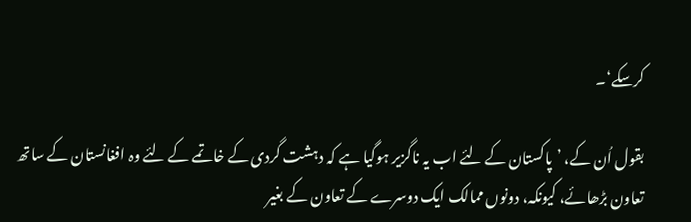کرسکے‘۔

بقول اُن کے، ’پاکستان کے لئے اب یہ ناگزیر ہوگیا ہے کہ دہشت گردی کے خاتمے کے لئے وہ افغانستان کے ساتھ تعاون بڑھائے، کیونکہ، دونوں ممالک ایک دوسرے کے تعاون کے بغیر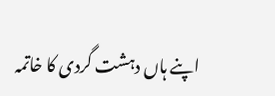اپنے ہاں دہشت گردی کا خاتمہ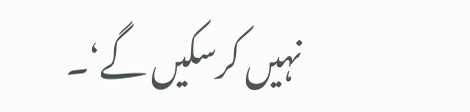نہیں کرسکیں گے‘۔